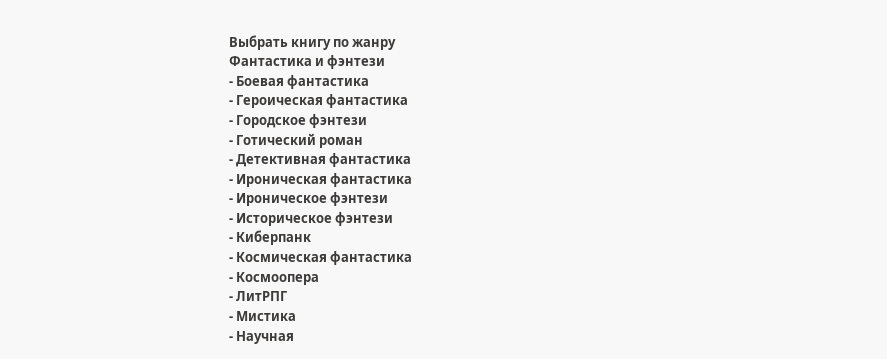Выбрать книгу по жанру
Фантастика и фэнтези
- Боевая фантастика
- Героическая фантастика
- Городское фэнтези
- Готический роман
- Детективная фантастика
- Ироническая фантастика
- Ироническое фэнтези
- Историческое фэнтези
- Киберпанк
- Космическая фантастика
- Космоопера
- ЛитРПГ
- Мистика
- Научная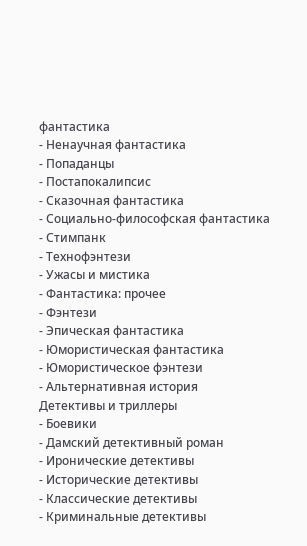фантастика
- Ненаучная фантастика
- Попаданцы
- Постапокалипсис
- Сказочная фантастика
- Социально-философская фантастика
- Стимпанк
- Технофэнтези
- Ужасы и мистика
- Фантастика: прочее
- Фэнтези
- Эпическая фантастика
- Юмористическая фантастика
- Юмористическое фэнтези
- Альтернативная история
Детективы и триллеры
- Боевики
- Дамский детективный роман
- Иронические детективы
- Исторические детективы
- Классические детективы
- Криминальные детективы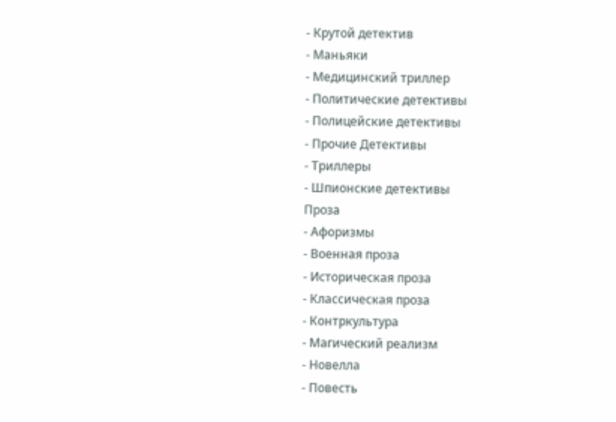- Крутой детектив
- Маньяки
- Медицинский триллер
- Политические детективы
- Полицейские детективы
- Прочие Детективы
- Триллеры
- Шпионские детективы
Проза
- Афоризмы
- Военная проза
- Историческая проза
- Классическая проза
- Контркультура
- Магический реализм
- Новелла
- Повесть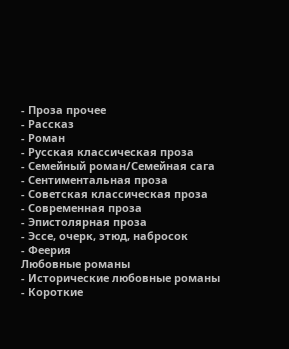- Проза прочее
- Рассказ
- Роман
- Русская классическая проза
- Семейный роман/Семейная сага
- Сентиментальная проза
- Советская классическая проза
- Современная проза
- Эпистолярная проза
- Эссе, очерк, этюд, набросок
- Феерия
Любовные романы
- Исторические любовные романы
- Короткие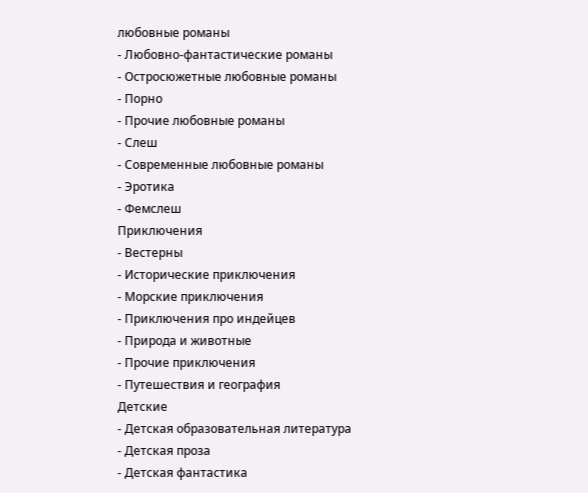любовные романы
- Любовно-фантастические романы
- Остросюжетные любовные романы
- Порно
- Прочие любовные романы
- Слеш
- Современные любовные романы
- Эротика
- Фемслеш
Приключения
- Вестерны
- Исторические приключения
- Морские приключения
- Приключения про индейцев
- Природа и животные
- Прочие приключения
- Путешествия и география
Детские
- Детская образовательная литература
- Детская проза
- Детская фантастика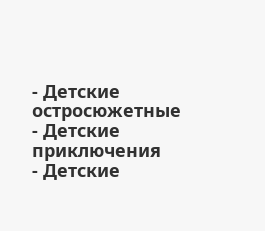- Детские остросюжетные
- Детские приключения
- Детские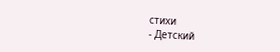стихи
- Детский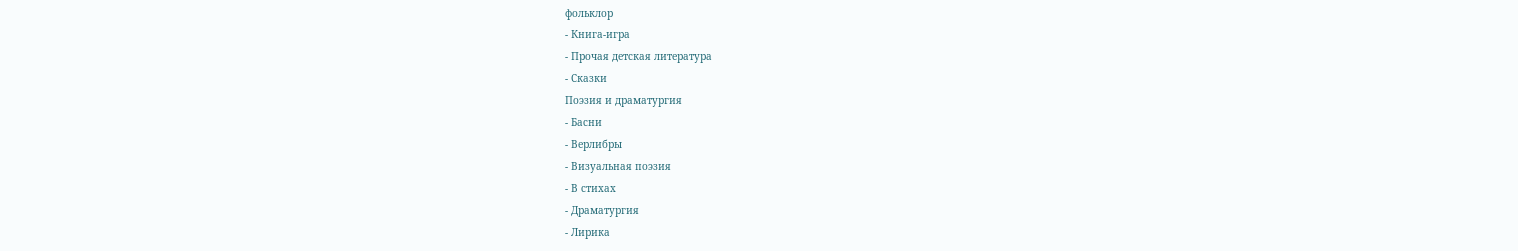фольклор
- Книга-игра
- Прочая детская литература
- Сказки
Поэзия и драматургия
- Басни
- Верлибры
- Визуальная поэзия
- В стихах
- Драматургия
- Лирика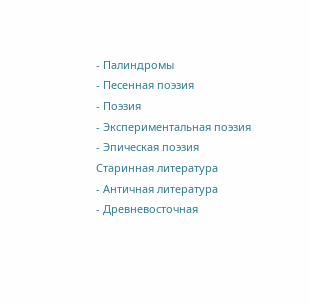- Палиндромы
- Песенная поэзия
- Поэзия
- Экспериментальная поэзия
- Эпическая поэзия
Старинная литература
- Античная литература
- Древневосточная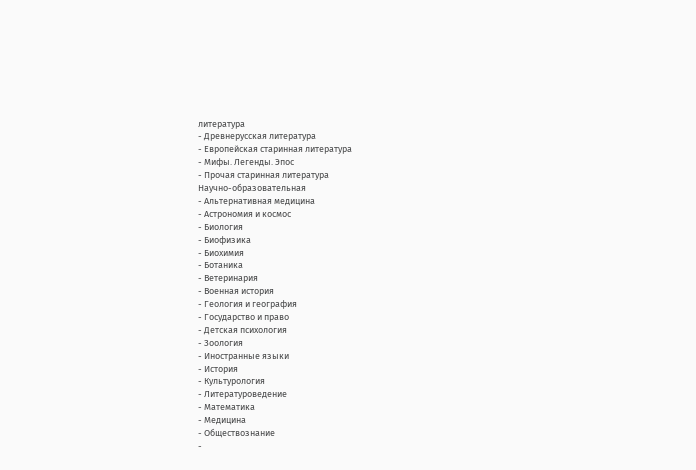литература
- Древнерусская литература
- Европейская старинная литература
- Мифы. Легенды. Эпос
- Прочая старинная литература
Научно-образовательная
- Альтернативная медицина
- Астрономия и космос
- Биология
- Биофизика
- Биохимия
- Ботаника
- Ветеринария
- Военная история
- Геология и география
- Государство и право
- Детская психология
- Зоология
- Иностранные языки
- История
- Культурология
- Литературоведение
- Математика
- Медицина
- Обществознание
-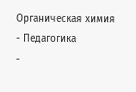Органическая химия
- Педагогика
-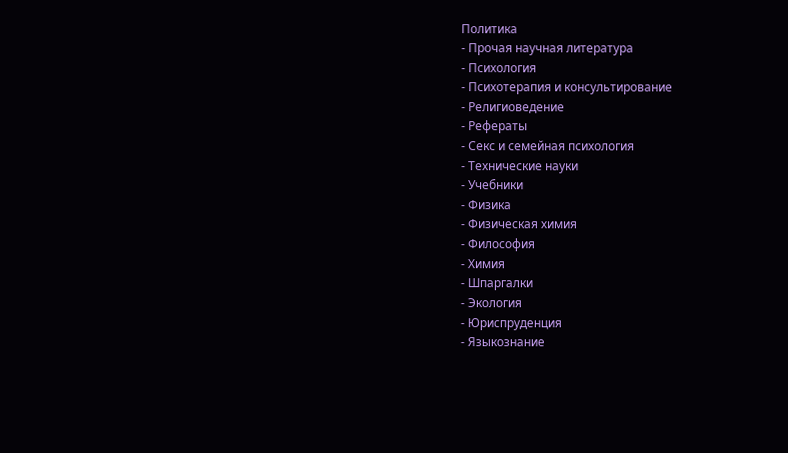Политика
- Прочая научная литература
- Психология
- Психотерапия и консультирование
- Религиоведение
- Рефераты
- Секс и семейная психология
- Технические науки
- Учебники
- Физика
- Физическая химия
- Философия
- Химия
- Шпаргалки
- Экология
- Юриспруденция
- Языкознание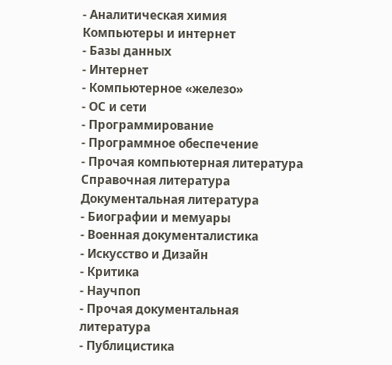- Аналитическая химия
Компьютеры и интернет
- Базы данных
- Интернет
- Компьютерное «железо»
- ОС и сети
- Программирование
- Программное обеспечение
- Прочая компьютерная литература
Справочная литература
Документальная литература
- Биографии и мемуары
- Военная документалистика
- Искусство и Дизайн
- Критика
- Научпоп
- Прочая документальная литература
- Публицистика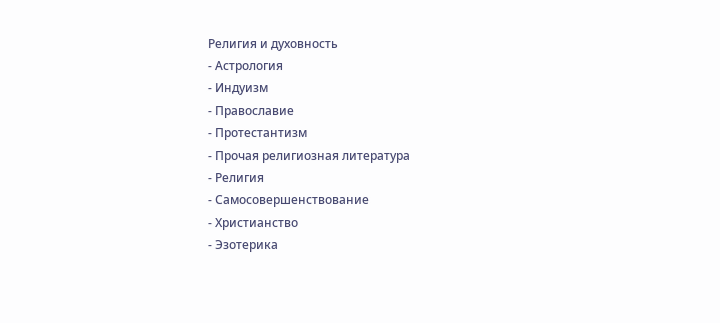Религия и духовность
- Астрология
- Индуизм
- Православие
- Протестантизм
- Прочая религиозная литература
- Религия
- Самосовершенствование
- Христианство
- Эзотерика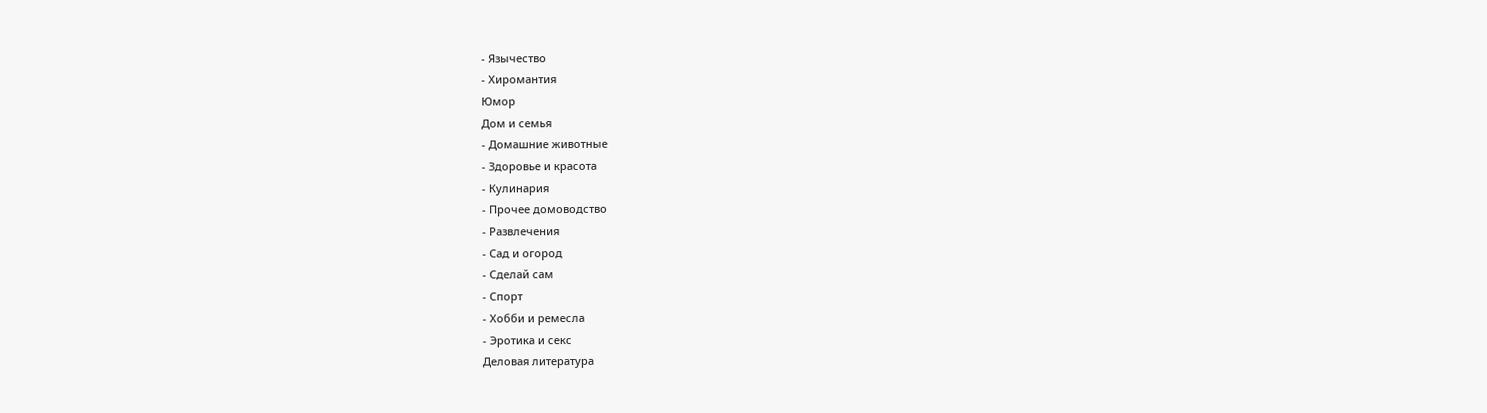- Язычество
- Хиромантия
Юмор
Дом и семья
- Домашние животные
- Здоровье и красота
- Кулинария
- Прочее домоводство
- Развлечения
- Сад и огород
- Сделай сам
- Спорт
- Хобби и ремесла
- Эротика и секс
Деловая литература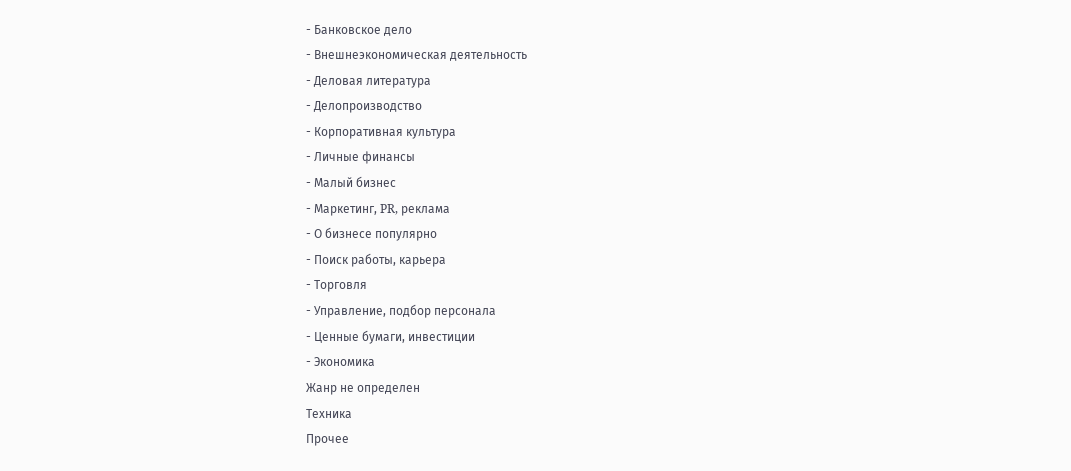- Банковское дело
- Внешнеэкономическая деятельность
- Деловая литература
- Делопроизводство
- Корпоративная культура
- Личные финансы
- Малый бизнес
- Маркетинг, PR, реклама
- О бизнесе популярно
- Поиск работы, карьера
- Торговля
- Управление, подбор персонала
- Ценные бумаги, инвестиции
- Экономика
Жанр не определен
Техника
Прочее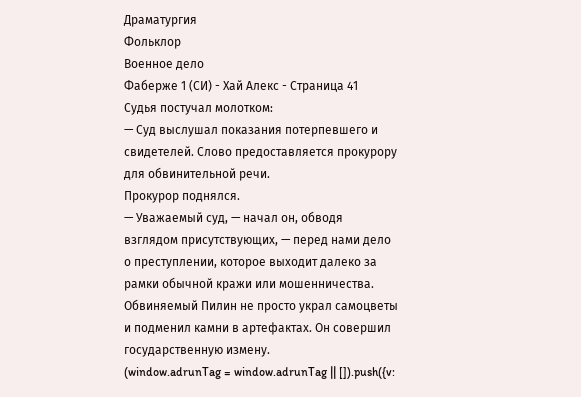Драматургия
Фольклор
Военное дело
Фаберже 1 (СИ) - Хай Алекс - Страница 41
Судья постучал молотком:
— Суд выслушал показания потерпевшего и свидетелей. Слово предоставляется прокурору для обвинительной речи.
Прокурор поднялся.
— Уважаемый суд, — начал он, обводя взглядом присутствующих, — перед нами дело о преступлении, которое выходит далеко за рамки обычной кражи или мошенничества. Обвиняемый Пилин не просто украл самоцветы и подменил камни в артефактах. Он совершил государственную измену.
(window.adrunTag = window.adrunTag || []).push({v: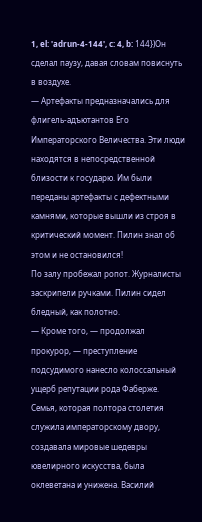1, el: 'adrun-4-144', c: 4, b: 144})Он сделал паузу, давая словам повиснуть в воздухе.
— Артефакты предназначались для флигель-адъютантов Его Императорского Величества. Эти люди находятся в непосредственной близости к государю. Им были переданы артефакты с дефектными камнями, которые вышли из строя в критический момент. Пилин знал об этом и не остановился!
По залу пробежал ропот. Журналисты заскрипели ручками. Пилин сидел бледный, как полотно.
— Кроме того, — продолжал прокурор, — преступление подсудимого нанесло колоссальный ущерб репутации рода Фаберже. Семья, которая полтора столетия служила императорскому двору, создавала мировые шедевры ювелирного искусства, была оклеветана и унижена. Василий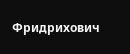Фридрихович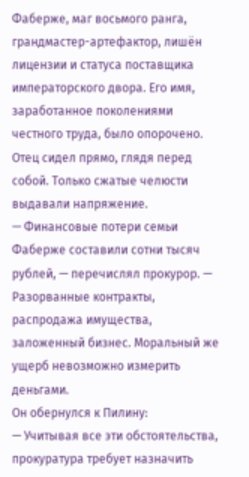Фаберже, маг восьмого ранга, грандмастер-артефактор, лишён лицензии и статуса поставщика императорского двора. Его имя, заработанное поколениями честного труда, было опорочено.
Отец сидел прямо, глядя перед собой. Только сжатые челюсти выдавали напряжение.
— Финансовые потери семьи Фаберже составили сотни тысяч рублей, — перечислял прокурор. — Разорванные контракты, распродажа имущества, заложенный бизнес. Моральный же ущерб невозможно измерить деньгами.
Он обернулся к Пилину:
— Учитывая все эти обстоятельства, прокуратура требует назначить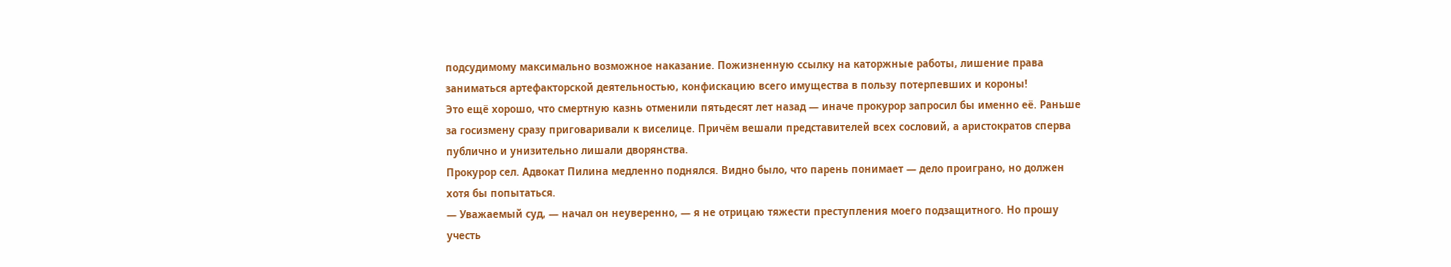подсудимому максимально возможное наказание. Пожизненную ссылку на каторжные работы, лишение права заниматься артефакторской деятельностью, конфискацию всего имущества в пользу потерпевших и короны!
Это ещё хорошо, что смертную казнь отменили пятьдесят лет назад — иначе прокурор запросил бы именно её. Раньше за госизмену сразу приговаривали к виселице. Причём вешали представителей всех сословий, а аристократов сперва публично и унизительно лишали дворянства.
Прокурор сел. Адвокат Пилина медленно поднялся. Видно было, что парень понимает — дело проиграно, но должен хотя бы попытаться.
— Уважаемый суд, — начал он неуверенно, — я не отрицаю тяжести преступления моего подзащитного. Но прошу учесть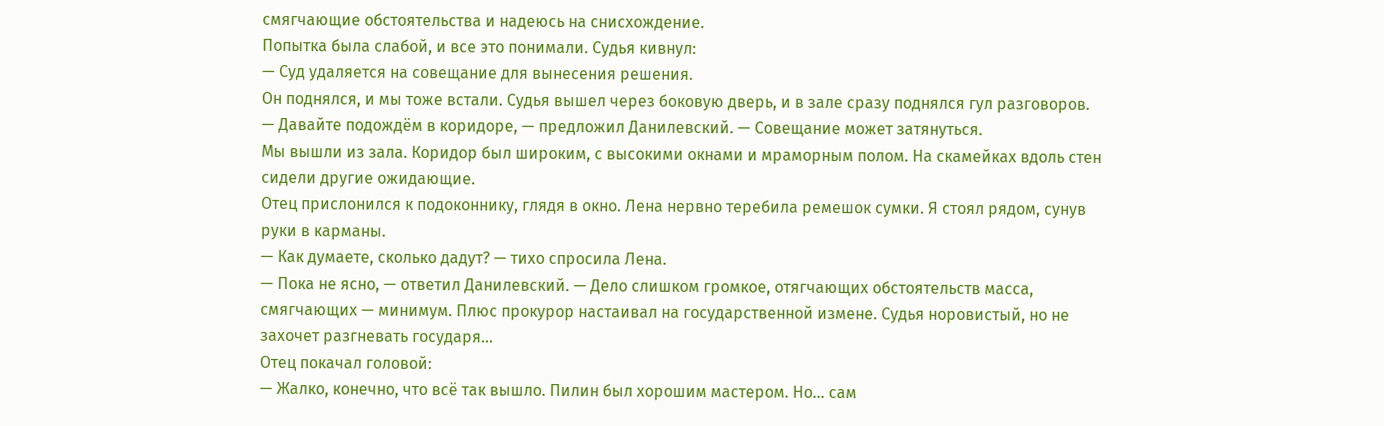смягчающие обстоятельства и надеюсь на снисхождение.
Попытка была слабой, и все это понимали. Судья кивнул:
— Суд удаляется на совещание для вынесения решения.
Он поднялся, и мы тоже встали. Судья вышел через боковую дверь, и в зале сразу поднялся гул разговоров.
— Давайте подождём в коридоре, — предложил Данилевский. — Совещание может затянуться.
Мы вышли из зала. Коридор был широким, с высокими окнами и мраморным полом. На скамейках вдоль стен сидели другие ожидающие.
Отец прислонился к подоконнику, глядя в окно. Лена нервно теребила ремешок сумки. Я стоял рядом, сунув руки в карманы.
— Как думаете, сколько дадут? — тихо спросила Лена.
— Пока не ясно, — ответил Данилевский. — Дело слишком громкое, отягчающих обстоятельств масса, смягчающих — минимум. Плюс прокурор настаивал на государственной измене. Судья норовистый, но не захочет разгневать государя…
Отец покачал головой:
— Жалко, конечно, что всё так вышло. Пилин был хорошим мастером. Но… сам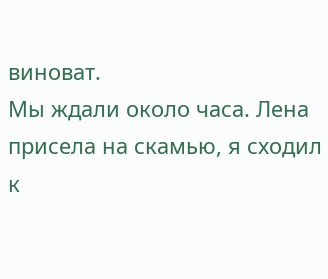виноват.
Мы ждали около часа. Лена присела на скамью, я сходил к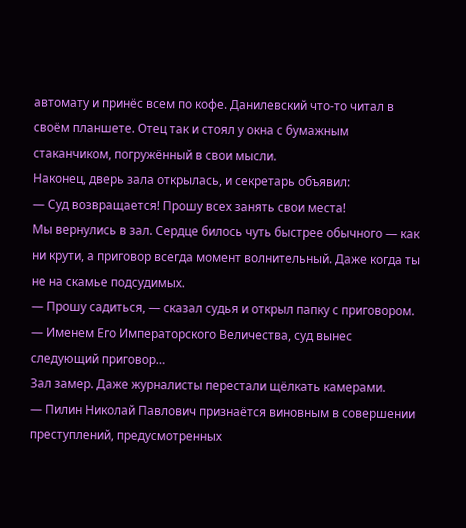автомату и принёс всем по кофе. Данилевский что-то читал в своём планшете. Отец так и стоял у окна с бумажным стаканчиком, погружённый в свои мысли.
Наконец, дверь зала открылась, и секретарь объявил:
— Суд возвращается! Прошу всех занять свои места!
Мы вернулись в зал. Сердце билось чуть быстрее обычного — как ни крути, а приговор всегда момент волнительный. Даже когда ты не на скамье подсудимых.
— Прошу садиться, — сказал судья и открыл папку с приговором. — Именем Его Императорского Величества, суд вынес следующий приговор…
Зал замер. Даже журналисты перестали щёлкать камерами.
— Пилин Николай Павлович признаётся виновным в совершении преступлений, предусмотренных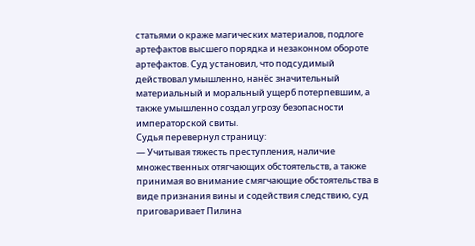статьями о краже магических материалов, подлоге артефактов высшего порядка и незаконном обороте артефактов. Суд установил, что подсудимый действовал умышленно, нанёс значительный материальный и моральный ущерб потерпевшим, а также умышленно создал угрозу безопасности императорской свиты.
Судья перевернул страницу:
— Учитывая тяжесть преступления, наличие множественных отягчающих обстоятельств, а также принимая во внимание смягчающие обстоятельства в виде признания вины и содействия следствию, суд приговаривает Пилина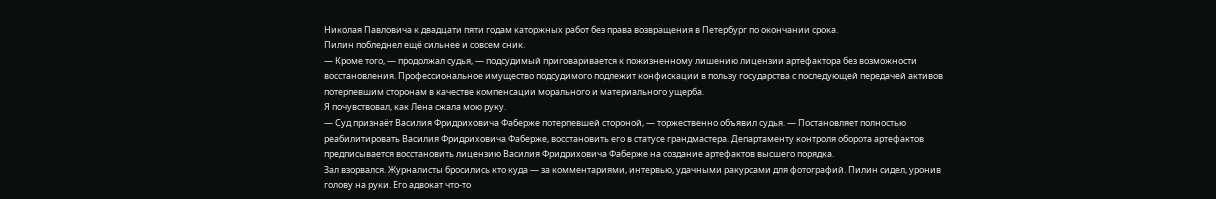Николая Павловича к двадцати пяти годам каторжных работ без права возвращения в Петербург по окончании срока.
Пилин побледнел ещё сильнее и совсем сник.
— Кроме того, — продолжал судья, — подсудимый приговаривается к пожизненному лишению лицензии артефактора без возможности восстановления. Профессиональное имущество подсудимого подлежит конфискации в пользу государства с последующей передачей активов потерпевшим сторонам в качестве компенсации морального и материального ущерба.
Я почувствовал, как Лена сжала мою руку.
— Суд признаёт Василия Фридриховича Фаберже потерпевшей стороной, — торжественно объявил судья. — Постановляет полностью реабилитировать Василия Фридриховича Фаберже, восстановить его в статусе грандмастера. Департаменту контроля оборота артефактов предписывается восстановить лицензию Василия Фридриховича Фаберже на создание артефактов высшего порядка.
Зал взорвался. Журналисты бросились кто куда — за комментариями, интервью, удачными ракурсами для фотографий. Пилин сидел, уронив голову на руки. Его адвокат что-то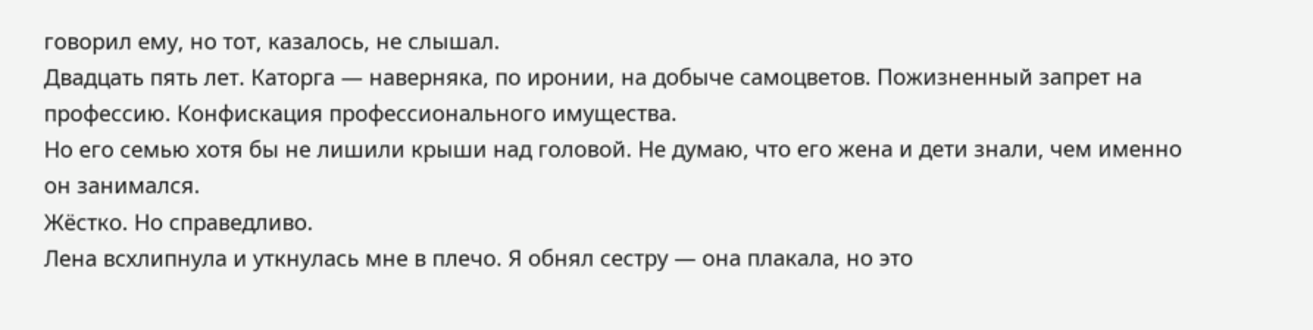говорил ему, но тот, казалось, не слышал.
Двадцать пять лет. Каторга — наверняка, по иронии, на добыче самоцветов. Пожизненный запрет на профессию. Конфискация профессионального имущества.
Но его семью хотя бы не лишили крыши над головой. Не думаю, что его жена и дети знали, чем именно он занимался.
Жёстко. Но справедливо.
Лена всхлипнула и уткнулась мне в плечо. Я обнял сестру — она плакала, но это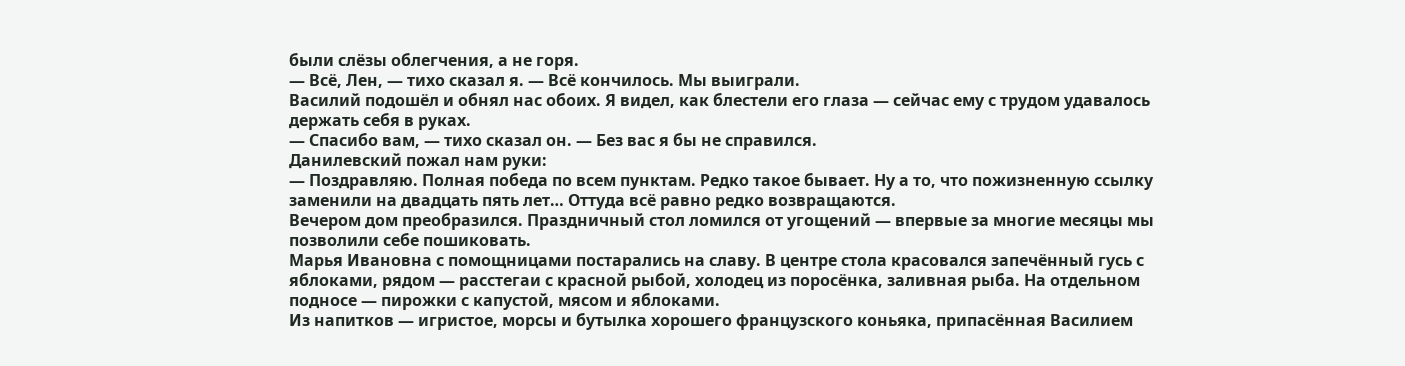были слёзы облегчения, а не горя.
— Всё, Лен, — тихо сказал я. — Всё кончилось. Мы выиграли.
Василий подошёл и обнял нас обоих. Я видел, как блестели его глаза — сейчас ему с трудом удавалось держать себя в руках.
— Спасибо вам, — тихо сказал он. — Без вас я бы не справился.
Данилевский пожал нам руки:
— Поздравляю. Полная победа по всем пунктам. Редко такое бывает. Ну а то, что пожизненную ссылку заменили на двадцать пять лет… Оттуда всё равно редко возвращаются.
Вечером дом преобразился. Праздничный стол ломился от угощений — впервые за многие месяцы мы позволили себе пошиковать.
Марья Ивановна с помощницами постарались на славу. В центре стола красовался запечённый гусь с яблоками, рядом — расстегаи с красной рыбой, холодец из поросёнка, заливная рыба. На отдельном подносе — пирожки с капустой, мясом и яблоками.
Из напитков — игристое, морсы и бутылка хорошего французского коньяка, припасённая Василием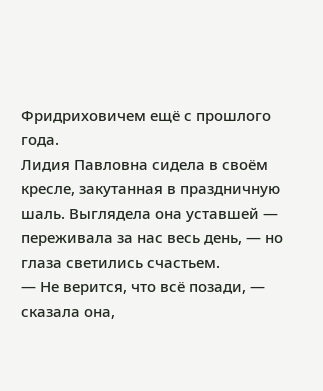Фридриховичем ещё с прошлого года.
Лидия Павловна сидела в своём кресле, закутанная в праздничную шаль. Выглядела она уставшей — переживала за нас весь день, — но глаза светились счастьем.
— Не верится, что всё позади, — сказала она,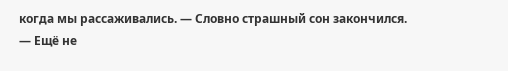когда мы рассаживались. — Словно страшный сон закончился.
— Ещё не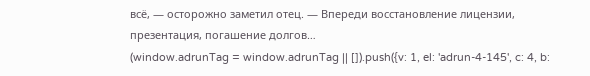всё, — осторожно заметил отец. — Впереди восстановление лицензии, презентация, погашение долгов…
(window.adrunTag = window.adrunTag || []).push({v: 1, el: 'adrun-4-145', c: 4, b: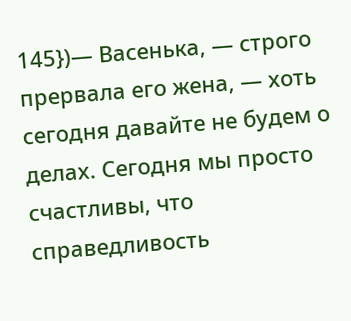145})— Васенька, — строго прервала его жена, — хоть сегодня давайте не будем о делах. Сегодня мы просто счастливы, что справедливость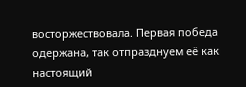восторжествовала. Первая победа одержана, так отпразднуем её как настоящий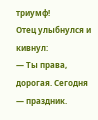триумф!
Отец улыбнулся и кивнул:
— Ты права, дорогая. Сегодня — праздник.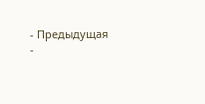- Предыдущая
-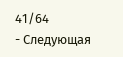41/64
- Следующая